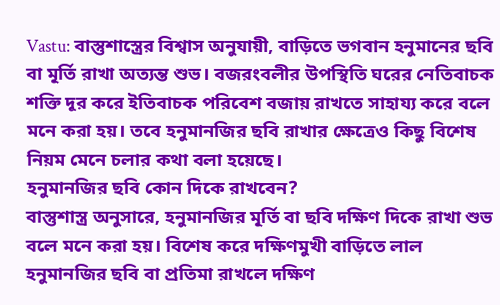Vastu: বাস্তুশাস্ত্রের বিশ্বাস অনুযায়ী, বাড়িতে ভগবান হনুমানের ছবি বা মূর্তি রাখা অত্যন্ত শুভ। বজরংবলীর উপস্থিতি ঘরের নেতিবাচক শক্তি দূর করে ইতিবাচক পরিবেশ বজায় রাখতে সাহায্য করে বলে মনে করা হয়। তবে হনুমানজির ছবি রাখার ক্ষেত্রেও কিছু বিশেষ নিয়ম মেনে চলার কথা বলা হয়েছে।
হনুমানজির ছবি কোন দিকে রাখবেন?
বাস্তুশাস্ত্র অনুসারে, হনুমানজির মূর্তি বা ছবি দক্ষিণ দিকে রাখা শুভ বলে মনে করা হয়। বিশেষ করে দক্ষিণমুখী বাড়িতে লাল হনুমানজির ছবি বা প্রতিমা রাখলে দক্ষিণ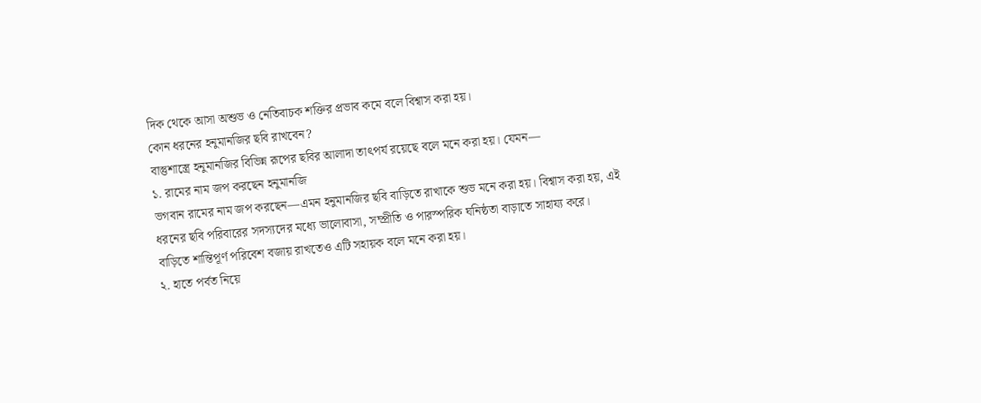দিক থেকে আসা অশুভ ও নেতিবাচক শক্তির প্রভাব কমে বলে বিশ্বাস করা হয়।
কোন ধরনের হনুমানজির ছবি রাখবেন?
বাস্তুশাস্ত্রে হনুমানজির বিভিন্ন রূপের ছবির আলাদা তাৎপর্য রয়েছে বলে মনে করা হয়। যেমন—
১. রামের নাম জপ করছেন হনুমানজি
ভগবান রামের নাম জপ করছেন—এমন হনুমানজির ছবি বাড়িতে রাখাকে শুভ মনে করা হয়। বিশ্বাস করা হয়, এই ধরনের ছবি পরিবারের সদস্যদের মধ্যে ভালোবাসা, সম্প্রীতি ও পারস্পরিক ঘনিষ্ঠতা বাড়াতে সাহায্য করে। বাড়িতে শান্তিপূর্ণ পরিবেশ বজায় রাখতেও এটি সহায়ক বলে মনে করা হয়।
২. হাতে পর্বত নিয়ে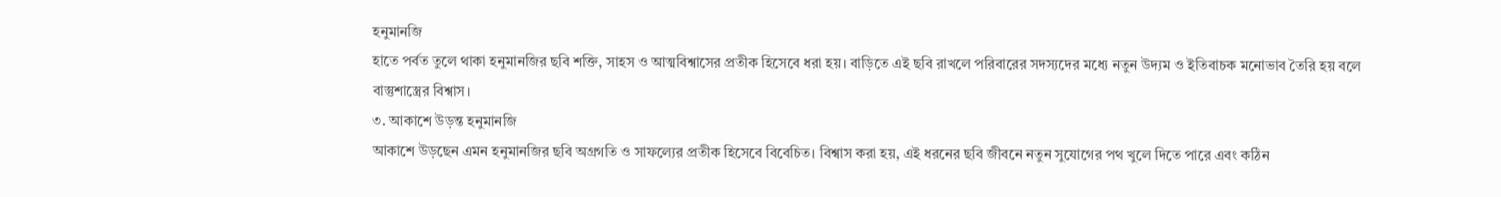হনুমানজি
হাতে পর্বত তুলে থাকা হনুমানজির ছবি শক্তি, সাহস ও আত্মবিশ্বাসের প্রতীক হিসেবে ধরা হয়। বাড়িতে এই ছবি রাখলে পরিবারের সদস্যদের মধ্যে নতুন উদ্যম ও ইতিবাচক মনোভাব তৈরি হয় বলে বাস্তুশাস্ত্রের বিশ্বাস।
৩. আকাশে উড়ন্ত হনুমানজি
আকাশে উড়ছেন এমন হনুমানজির ছবি অগ্রগতি ও সাফল্যের প্রতীক হিসেবে বিবেচিত। বিশ্বাস করা হয়, এই ধরনের ছবি জীবনে নতুন সুযোগের পথ খুলে দিতে পারে এবং কঠিন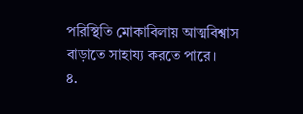পরিস্থিতি মোকাবিলায় আত্মবিশ্বাস বাড়াতে সাহায্য করতে পারে।
৪.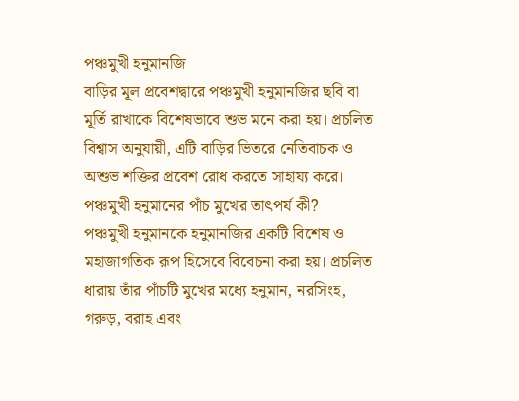পঞ্চমুখী হনুমানজি
বাড়ির মূল প্রবেশদ্বারে পঞ্চমুখী হনুমানজির ছবি বা মূর্তি রাখাকে বিশেষভাবে শুভ মনে করা হয়। প্রচলিত বিশ্বাস অনুযায়ী, এটি বাড়ির ভিতরে নেতিবাচক ও অশুভ শক্তির প্রবেশ রোধ করতে সাহায্য করে।
পঞ্চমুখী হনুমানের পাঁচ মুখের তাৎপর্য কী?
পঞ্চমুখী হনুমানকে হনুমানজির একটি বিশেষ ও মহাজাগতিক রূপ হিসেবে বিবেচনা করা হয়। প্রচলিত ধারায় তাঁর পাঁচটি মুখের মধ্যে হনুমান, নরসিংহ, গরুড়, বরাহ এবং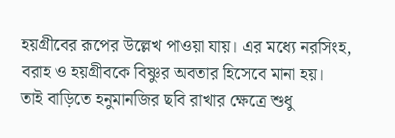হয়গ্রীবের রূপের উল্লেখ পাওয়া যায়। এর মধ্যে নরসিংহ, বরাহ ও হয়গ্রীবকে বিষ্ণুর অবতার হিসেবে মানা হয়।
তাই বাড়িতে হনুমানজির ছবি রাখার ক্ষেত্রে শুধু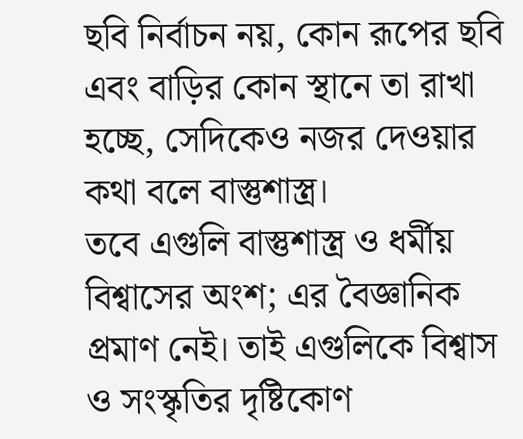ছবি নির্বাচন নয়, কোন রূপের ছবি এবং বাড়ির কোন স্থানে তা রাখা হচ্ছে, সেদিকেও নজর দেওয়ার কথা বলে বাস্তুশাস্ত্র।
তবে এগুলি বাস্তুশাস্ত্র ও ধর্মীয় বিশ্বাসের অংশ; এর বৈজ্ঞানিক প্রমাণ নেই। তাই এগুলিকে বিশ্বাস ও সংস্কৃতির দৃষ্টিকোণ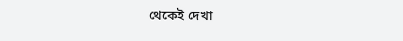থেকেই দেখা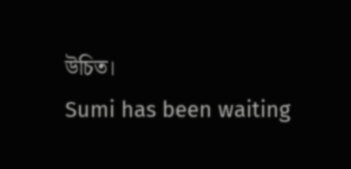উচিত।
Sumi has been waiting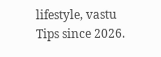lifestyle, vastu Tips since 2026.